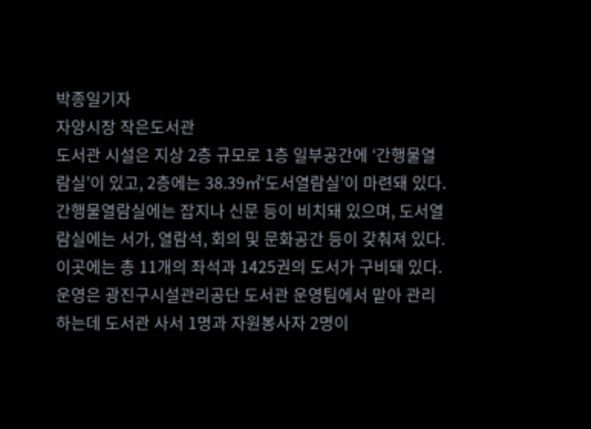박종일기자
자양시장 작은도서관
도서관 시설은 지상 2층 규모로 1층 일부공간에 ‘간행물열람실’이 있고, 2층에는 38.39㎡‘도서열람실’이 마련돼 있다. 간행물열람실에는 잡지나 신문 등이 비치돼 있으며, 도서열람실에는 서가, 열람석, 회의 및 문화공간 등이 갖춰져 있다. 이곳에는 총 11개의 좌석과 1425권의 도서가 구비돼 있다. 운영은 광진구시설관리공단 도서관 운영팀에서 맡아 관리하는데 도서관 사서 1명과 자원봉사자 2명이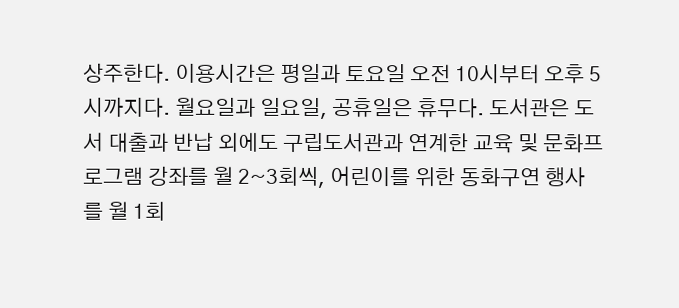상주한다. 이용시간은 평일과 토요일 오전 10시부터 오후 5시까지다. 월요일과 일요일, 공휴일은 휴무다. 도서관은 도서 대출과 반납 외에도 구립도서관과 연계한 교육 및 문화프로그램 강좌를 월 2~3회씩, 어린이를 위한 동화구연 행사를 월 1회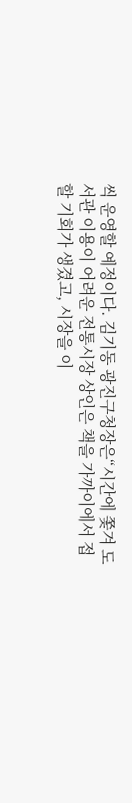씩 운영할 예정이다. 김기동 광진구청장은“시간에 쫓겨 도서관 이용이 어려운 전통시장 상인은 책을 가까이에서 접할 기회가 생겼고, 시장을 이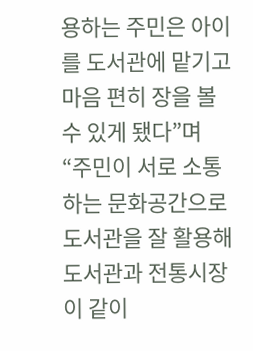용하는 주민은 아이를 도서관에 맡기고 마음 편히 장을 볼 수 있게 됐다”며 “주민이 서로 소통하는 문화공간으로 도서관을 잘 활용해 도서관과 전통시장이 같이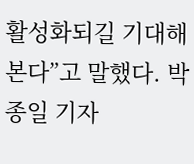활성화되길 기대해본다”고 말했다. 박종일 기자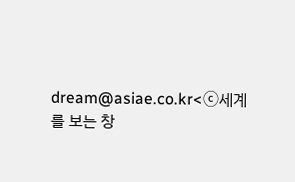dream@asiae.co.kr<ⓒ세계를 보는 창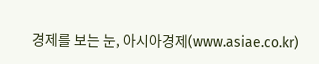경제를 보는 눈, 아시아경제(www.asiae.co.kr)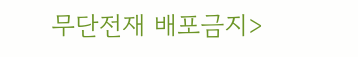무단전재 배포금지>